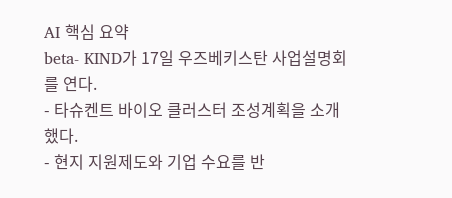AI 핵심 요약
beta- KIND가 17일 우즈베키스탄 사업설명회를 연다.
- 타슈켄트 바이오 클러스터 조성계획을 소개했다.
- 현지 지원제도와 기업 수요를 반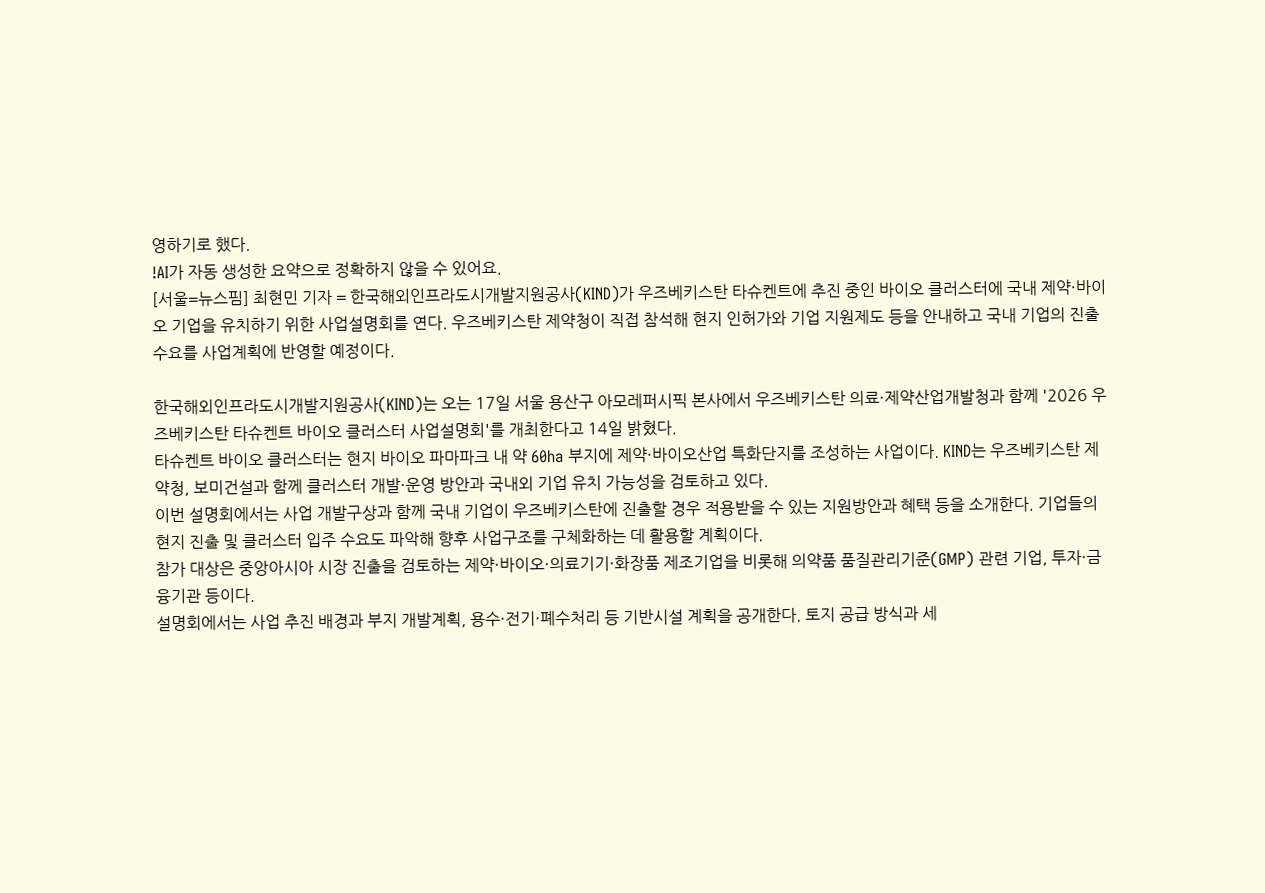영하기로 했다.
!AI가 자동 생성한 요약으로 정확하지 않을 수 있어요.
[서울=뉴스핌] 최현민 기자 = 한국해외인프라도시개발지원공사(KIND)가 우즈베키스탄 타슈켄트에 추진 중인 바이오 클러스터에 국내 제약·바이오 기업을 유치하기 위한 사업설명회를 연다. 우즈베키스탄 제약청이 직접 참석해 현지 인허가와 기업 지원제도 등을 안내하고 국내 기업의 진출 수요를 사업계획에 반영할 예정이다.

한국해외인프라도시개발지원공사(KIND)는 오는 17일 서울 용산구 아모레퍼시픽 본사에서 우즈베키스탄 의료·제약산업개발청과 함께 '2026 우즈베키스탄 타슈켄트 바이오 클러스터 사업설명회'를 개최한다고 14일 밝혔다.
타슈켄트 바이오 클러스터는 현지 바이오 파마파크 내 약 60ha 부지에 제약·바이오산업 특화단지를 조성하는 사업이다. KIND는 우즈베키스탄 제약청, 보미건설과 함께 클러스터 개발·운영 방안과 국내외 기업 유치 가능성을 검토하고 있다.
이번 설명회에서는 사업 개발구상과 함께 국내 기업이 우즈베키스탄에 진출할 경우 적용받을 수 있는 지원방안과 혜택 등을 소개한다. 기업들의 현지 진출 및 클러스터 입주 수요도 파악해 향후 사업구조를 구체화하는 데 활용할 계획이다.
참가 대상은 중앙아시아 시장 진출을 검토하는 제약·바이오·의료기기·화장품 제조기업을 비롯해 의약품 품질관리기준(GMP) 관련 기업, 투자·금융기관 등이다.
설명회에서는 사업 추진 배경과 부지 개발계획, 용수·전기·폐수처리 등 기반시설 계획을 공개한다. 토지 공급 방식과 세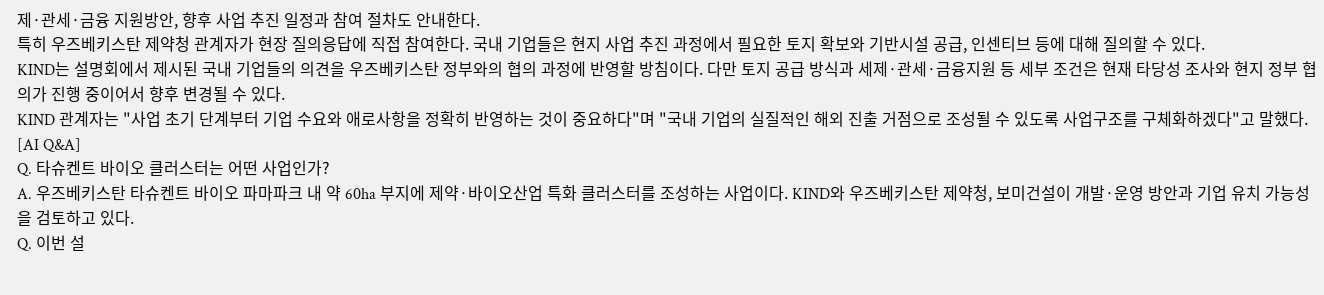제·관세·금융 지원방안, 향후 사업 추진 일정과 참여 절차도 안내한다.
특히 우즈베키스탄 제약청 관계자가 현장 질의응답에 직접 참여한다. 국내 기업들은 현지 사업 추진 과정에서 필요한 토지 확보와 기반시설 공급, 인센티브 등에 대해 질의할 수 있다.
KIND는 설명회에서 제시된 국내 기업들의 의견을 우즈베키스탄 정부와의 협의 과정에 반영할 방침이다. 다만 토지 공급 방식과 세제·관세·금융지원 등 세부 조건은 현재 타당성 조사와 현지 정부 협의가 진행 중이어서 향후 변경될 수 있다.
KIND 관계자는 "사업 초기 단계부터 기업 수요와 애로사항을 정확히 반영하는 것이 중요하다"며 "국내 기업의 실질적인 해외 진출 거점으로 조성될 수 있도록 사업구조를 구체화하겠다"고 말했다.
[AI Q&A]
Q. 타슈켄트 바이오 클러스터는 어떤 사업인가?
A. 우즈베키스탄 타슈켄트 바이오 파마파크 내 약 60ha 부지에 제약·바이오산업 특화 클러스터를 조성하는 사업이다. KIND와 우즈베키스탄 제약청, 보미건설이 개발·운영 방안과 기업 유치 가능성을 검토하고 있다.
Q. 이번 설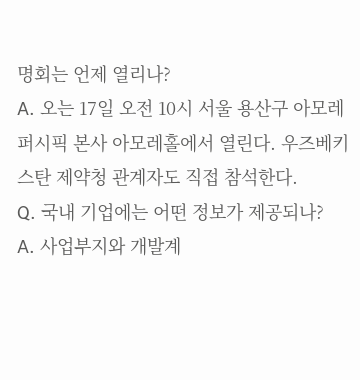명회는 언제 열리나?
A. 오는 17일 오전 10시 서울 용산구 아모레퍼시픽 본사 아모레홀에서 열린다. 우즈베키스탄 제약청 관계자도 직접 참석한다.
Q. 국내 기업에는 어떤 정보가 제공되나?
A. 사업부지와 개발계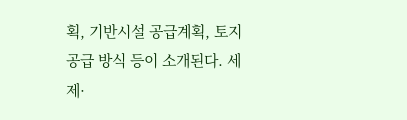획, 기반시설 공급계획, 토지 공급 방식 등이 소개된다. 세제·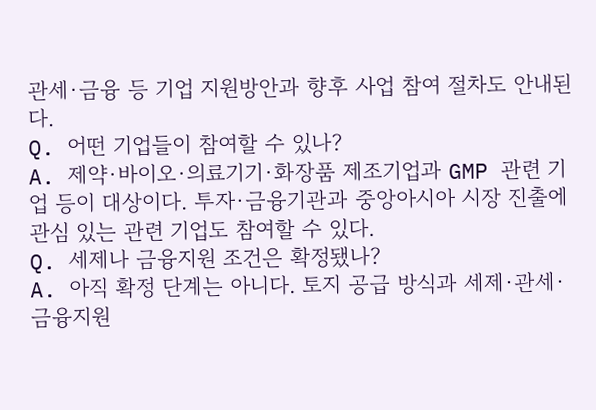관세·금융 등 기업 지원방안과 향후 사업 참여 절차도 안내된다.
Q. 어떤 기업들이 참여할 수 있나?
A. 제약·바이오·의료기기·화장품 제조기업과 GMP 관련 기업 등이 대상이다. 투자·금융기관과 중앙아시아 시장 진출에 관심 있는 관련 기업도 참여할 수 있다.
Q. 세제나 금융지원 조건은 확정됐나?
A. 아직 확정 단계는 아니다. 토지 공급 방식과 세제·관세·금융지원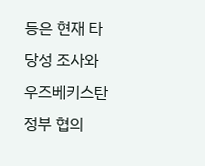등은 현재 타당성 조사와 우즈베키스탄 정부 협의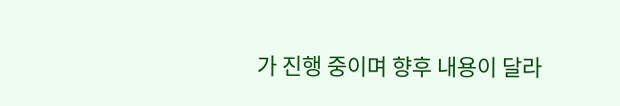가 진행 중이며 향후 내용이 달라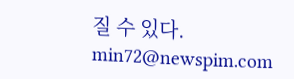질 수 있다.
min72@newspim.com